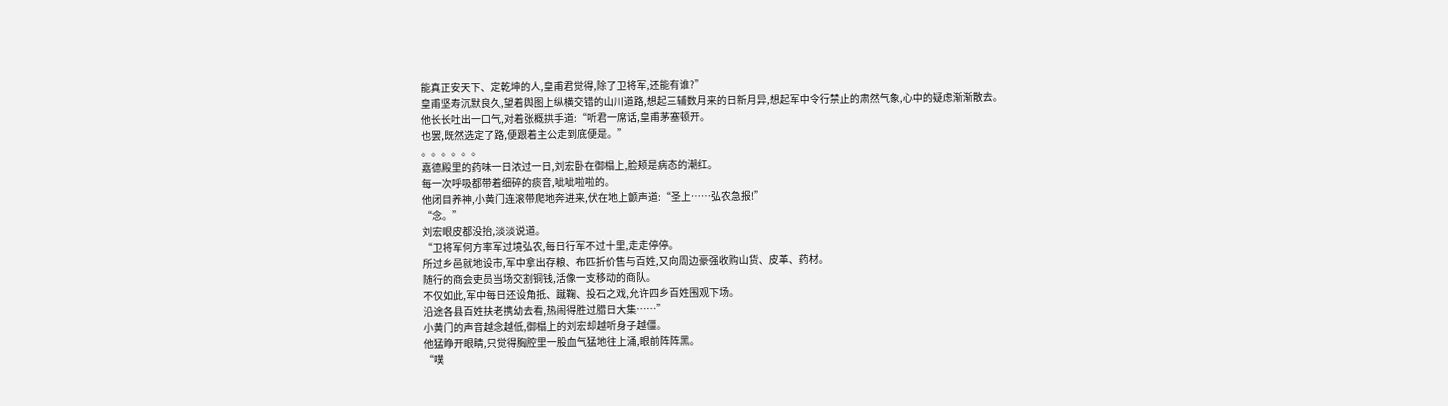能真正安天下、定乾坤的人,皇甫君觉得,除了卫将军,还能有谁?”
皇甫坚寿沉默良久,望着舆图上纵横交错的山川道路,想起三辅数月来的日新月异,想起军中令行禁止的肃然气象,心中的疑虑渐渐散去。
他长长吐出一口气,对着张概拱手道:“听君一席话,皇甫茅塞顿开。
也罢,既然选定了路,便跟着主公走到底便是。”
。。。。。。
嘉德殿里的药味一日浓过一日,刘宏卧在御榻上,脸颊是病态的潮红。
每一次呼吸都带着细碎的痰音,呲呲啦啦的。
他闭目养神,小黄门连滚带爬地奔进来,伏在地上颤声道:“圣上……弘农急报!”
“念。”
刘宏眼皮都没抬,淡淡说道。
“卫将军何方率军过境弘农,每日行军不过十里,走走停停。
所过乡邑就地设市,军中拿出存粮、布匹折价售与百姓,又向周边豪强收购山货、皮革、药材。
随行的商会吏员当场交割铜钱,活像一支移动的商队。
不仅如此,军中每日还设角抵、蹴鞠、投石之戏,允许四乡百姓围观下场。
沿途各县百姓扶老携幼去看,热闹得胜过腊日大集……”
小黄门的声音越念越低,御榻上的刘宏却越听身子越僵。
他猛睁开眼睛,只觉得胸腔里一股血气猛地往上涌,眼前阵阵黑。
“噗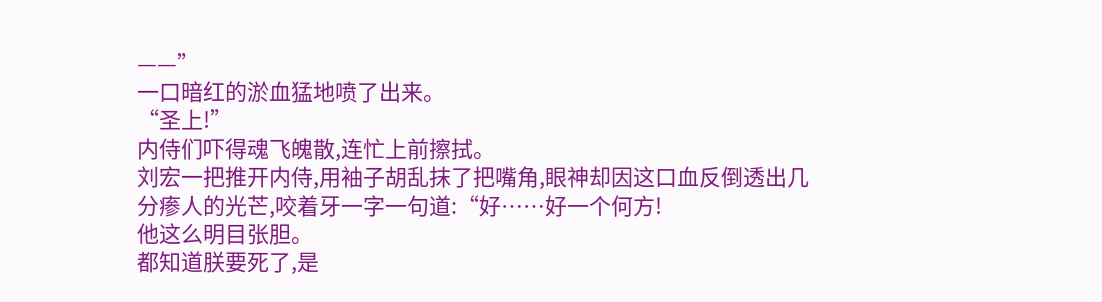——”
一口暗红的淤血猛地喷了出来。
“圣上!”
内侍们吓得魂飞魄散,连忙上前擦拭。
刘宏一把推开内侍,用袖子胡乱抹了把嘴角,眼神却因这口血反倒透出几分瘆人的光芒,咬着牙一字一句道:“好……好一个何方!
他这么明目张胆。
都知道朕要死了,是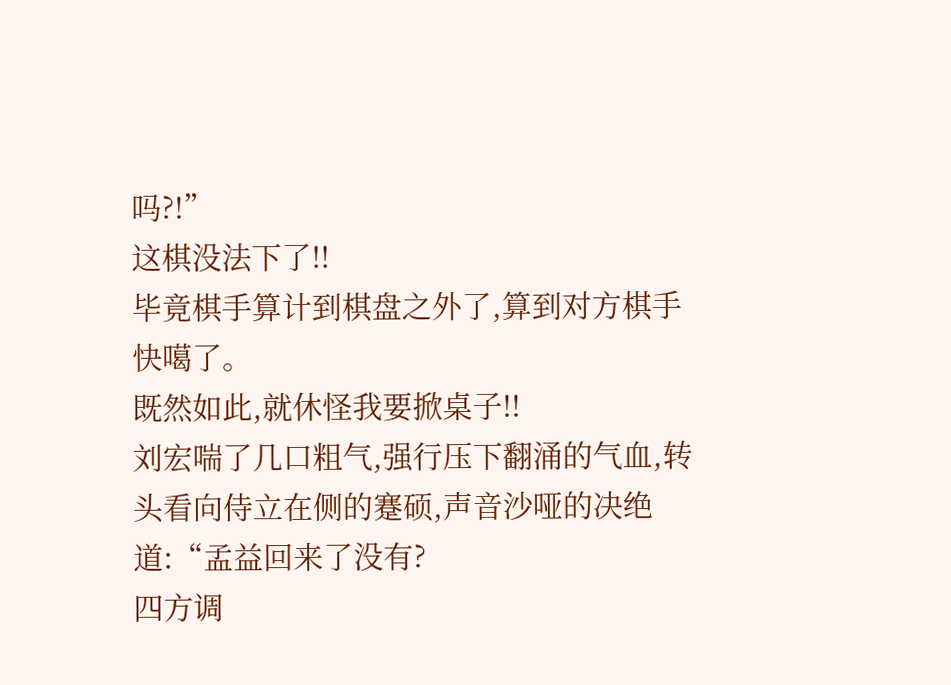吗?!”
这棋没法下了!!
毕竟棋手算计到棋盘之外了,算到对方棋手快噶了。
既然如此,就休怪我要掀桌子!!
刘宏喘了几口粗气,强行压下翻涌的气血,转头看向侍立在侧的蹇硕,声音沙哑的决绝道:“孟益回来了没有?
四方调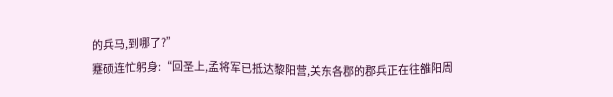的兵马,到哪了?”
蹇硕连忙躬身:“回圣上,孟将军已抵达黎阳营,关东各郡的郡兵正在往雒阳周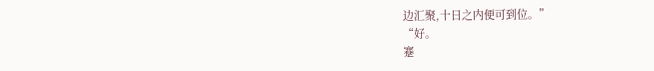边汇聚,十日之内便可到位。”
“好。
蹇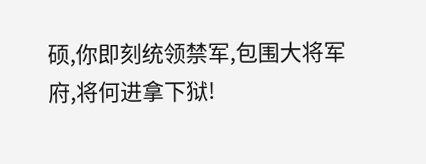硕,你即刻统领禁军,包围大将军府,将何进拿下狱!